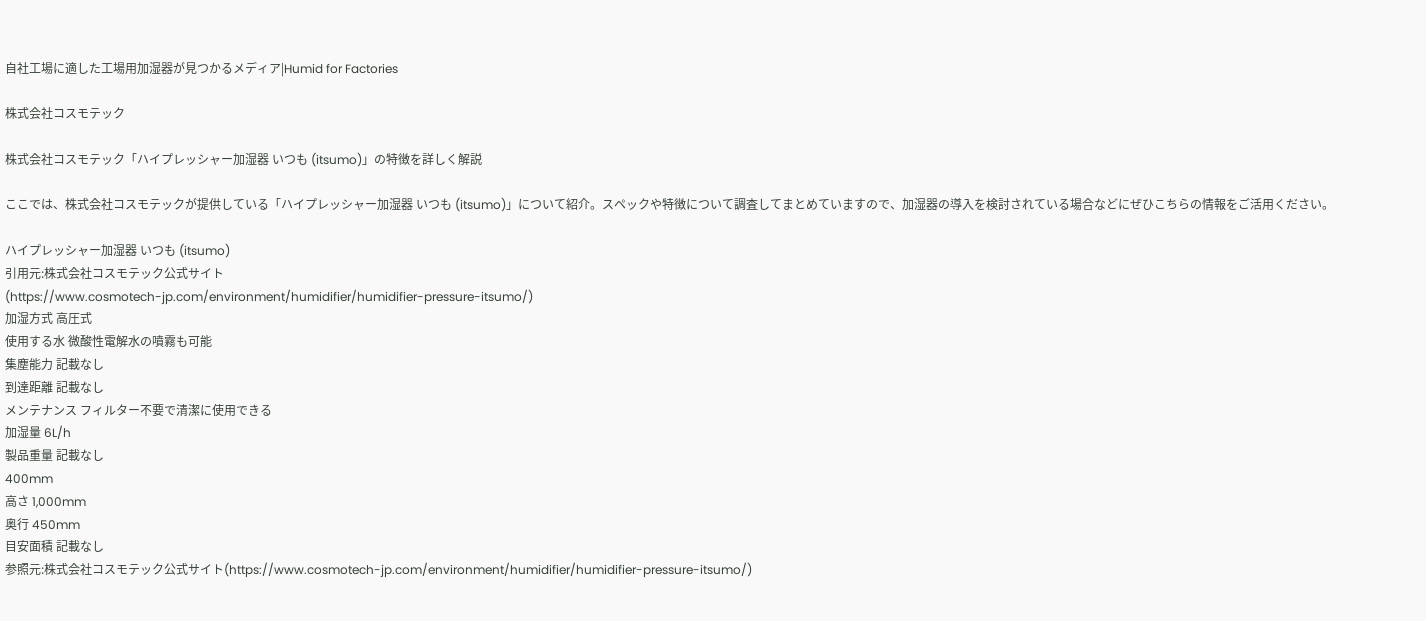自社工場に適した工場用加湿器が見つかるメディア|Humid for Factories

株式会社コスモテック

株式会社コスモテック「ハイプレッシャー加湿器 いつも (itsumo)」の特徴を詳しく解説

ここでは、株式会社コスモテックが提供している「ハイプレッシャー加湿器 いつも (itsumo)」について紹介。スペックや特徴について調査してまとめていますので、加湿器の導入を検討されている場合などにぜひこちらの情報をご活用ください。

ハイプレッシャー加湿器 いつも (itsumo)
引用元:株式会社コスモテック公式サイト
(https://www.cosmotech-jp.com/environment/humidifier/humidifier-pressure-itsumo/)
加湿方式 高圧式
使用する水 微酸性電解水の噴霧も可能
集塵能力 記載なし
到達距離 記載なし
メンテナンス フィルター不要で清潔に使用できる
加湿量 6L/h
製品重量 記載なし
400mm
高さ 1,000mm
奥行 450mm
目安面積 記載なし
参照元:株式会社コスモテック公式サイト(https://www.cosmotech-jp.com/environment/humidifier/humidifier-pressure-itsumo/)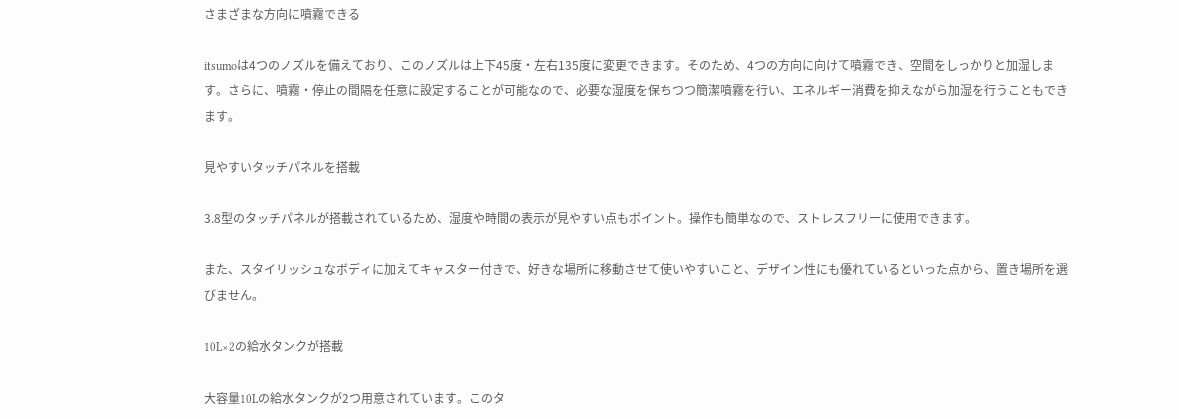さまざまな方向に噴霧できる

itsumoは4つのノズルを備えており、このノズルは上下45度・左右135度に変更できます。そのため、4つの方向に向けて噴霧でき、空間をしっかりと加湿します。さらに、噴霧・停止の間隔を任意に設定することが可能なので、必要な湿度を保ちつつ簡潔噴霧を行い、エネルギー消費を抑えながら加湿を行うこともできます。

見やすいタッチパネルを搭載

3.8型のタッチパネルが搭載されているため、湿度や時間の表示が見やすい点もポイント。操作も簡単なので、ストレスフリーに使用できます。

また、スタイリッシュなボディに加えてキャスター付きで、好きな場所に移動させて使いやすいこと、デザイン性にも優れているといった点から、置き場所を選びません。

10L×2の給水タンクが搭載

大容量10Lの給水タンクが2つ用意されています。このタ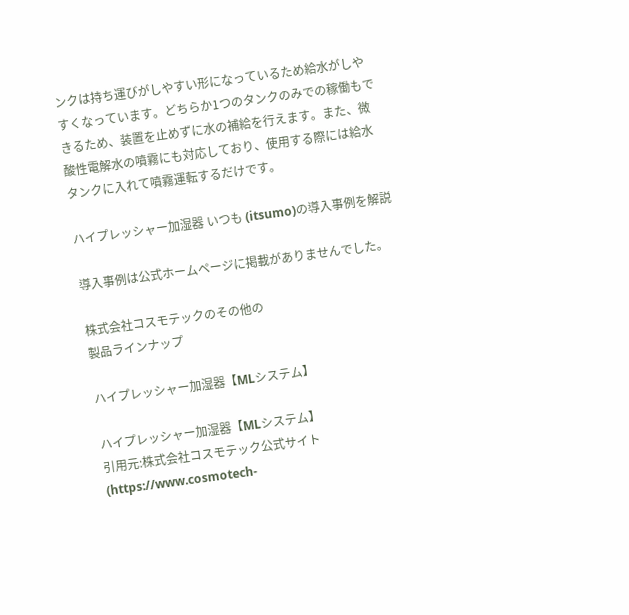ンクは持ち運びがしやすい形になっているため給水がしやすくなっています。どちらか1つのタンクのみでの稼働もできるため、装置を止めずに水の補給を行えます。また、微酸性電解水の噴霧にも対応しており、使用する際には給水タンクに入れて噴霧運転するだけです。

ハイプレッシャー加湿器 いつも (itsumo)の導入事例を解説

導入事例は公式ホームページに掲載がありませんでした。

株式会社コスモテックのその他の
製品ラインナップ

ハイプレッシャー加湿器【MLシステム】

ハイプレッシャー加湿器【MLシステム】
引用元:株式会社コスモテック公式サイト
(https://www.cosmotech-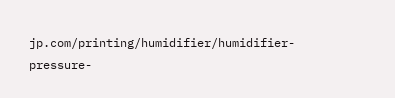jp.com/printing/humidifier/humidifier-pressure-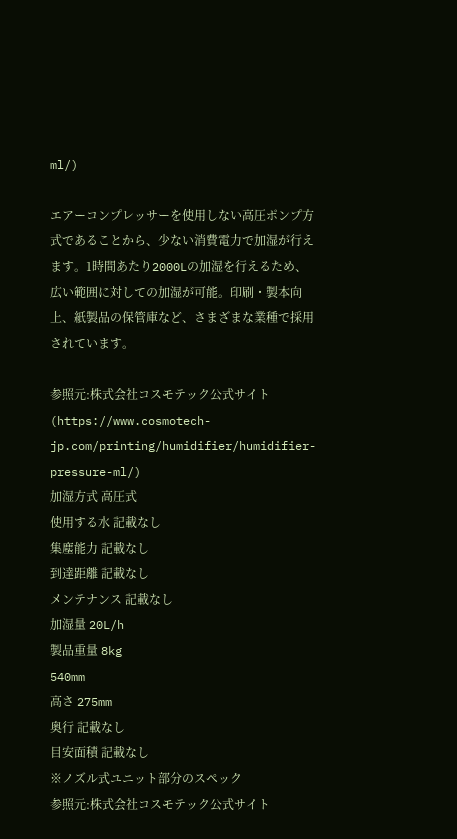ml/)

エアーコンプレッサーを使用しない高圧ポンプ方式であることから、少ない消費電力で加湿が行えます。1時間あたり2000Lの加湿を行えるため、広い範囲に対しての加湿が可能。印刷・製本向上、紙製品の保管庫など、さまざまな業種で採用されています。

参照元:株式会社コスモテック公式サイト(https://www.cosmotech-jp.com/printing/humidifier/humidifier-pressure-ml/)
加湿方式 高圧式
使用する水 記載なし
集塵能力 記載なし
到達距離 記載なし
メンテナンス 記載なし
加湿量 20L/h
製品重量 8kg
540mm
高さ 275mm
奥行 記載なし
目安面積 記載なし
※ノズル式ユニット部分のスペック
参照元:株式会社コスモテック公式サイト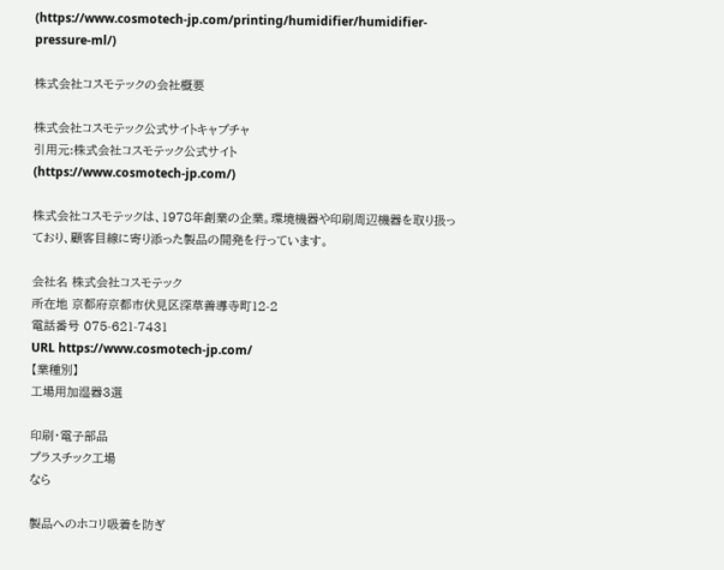(https://www.cosmotech-jp.com/printing/humidifier/humidifier-pressure-ml/)

株式会社コスモテックの会社概要

株式会社コスモテック公式サイトキャプチャ
引用元:株式会社コスモテック公式サイト
(https://www.cosmotech-jp.com/)

株式会社コスモテックは、1978年創業の企業。環境機器や印刷周辺機器を取り扱っており、顧客目線に寄り添った製品の開発を行っています。

会社名 株式会社コスモテック
所在地 京都府京都市伏見区深草善導寺町12-2
電話番号 075-621-7431
URL https://www.cosmotech-jp.com/
【業種別】
工場用加湿器3選

印刷・電子部品
プラスチック工場
なら

製品へのホコリ吸着を防ぎ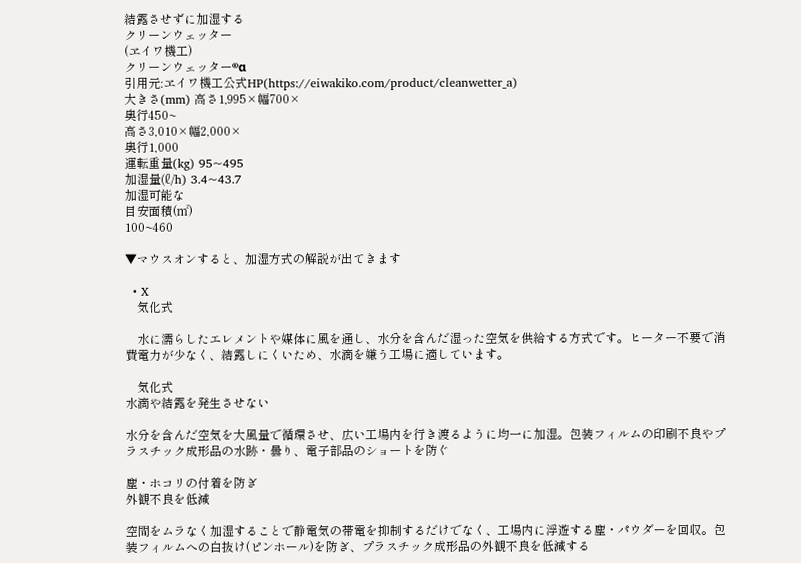結露させずに加湿する
クリーンウェッター
(ヱイワ機工)
クリーンウェッター®α
引用元:ヱイワ機工公式HP(https://eiwakiko.com/product/cleanwetter_a)
大きさ(mm) 高さ1,995×幅700×
奥行450~
高さ3,010×幅2,000×
奥行1,000
運転重量(kg) 95~495
加湿量(ℓ/h) 3.4~43.7
加湿可能な
目安面積(㎡)
100~460

▼マウスオンすると、加湿方式の解説が出てきます

  • X
    気化式

    水に濡らしたエレメントや媒体に風を通し、水分を含んだ湿った空気を供給する方式です。ヒーター不要で消費電力が少なく、結露しにくいため、水滴を嫌う工場に適しています。

    気化式
水滴や結露を発生させない

水分を含んだ空気を大風量で循環させ、広い工場内を行き渡るように均一に加湿。包装フィルムの印刷不良やプラスチック成形品の水跡・曇り、電子部品のショートを防ぐ

塵・ホコリの付着を防ぎ
外観不良を低減

空間をムラなく加湿することで静電気の帯電を抑制するだけでなく、工場内に浮遊する塵・パウダーを回収。包装フィルムへの白抜け(ピンホール)を防ぎ、プラスチック成形品の外観不良を低減する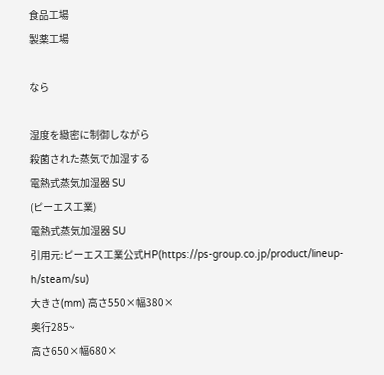食品工場
製薬工場

なら

湿度を緻密に制御しながら
殺菌された蒸気で加湿する
電熱式蒸気加湿器 SU
(ピーエス工業)
電熱式蒸気加湿器 SU
引用元:ピーエス工業公式HP(https://ps-group.co.jp/product/lineup-h/steam/su)
大きさ(mm) 高さ550×幅380×
奥行285~
高さ650×幅680×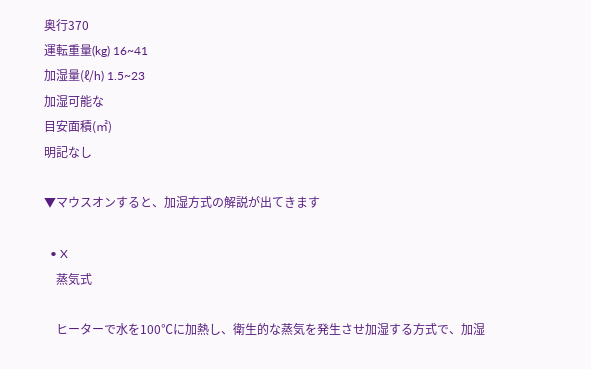奥行370
運転重量(kg) 16~41
加湿量(ℓ/h) 1.5~23
加湿可能な
目安面積(㎡)
明記なし

▼マウスオンすると、加湿方式の解説が出てきます

  • X
    蒸気式

    ヒーターで水を100℃に加熱し、衛生的な蒸気を発生させ加湿する方式で、加湿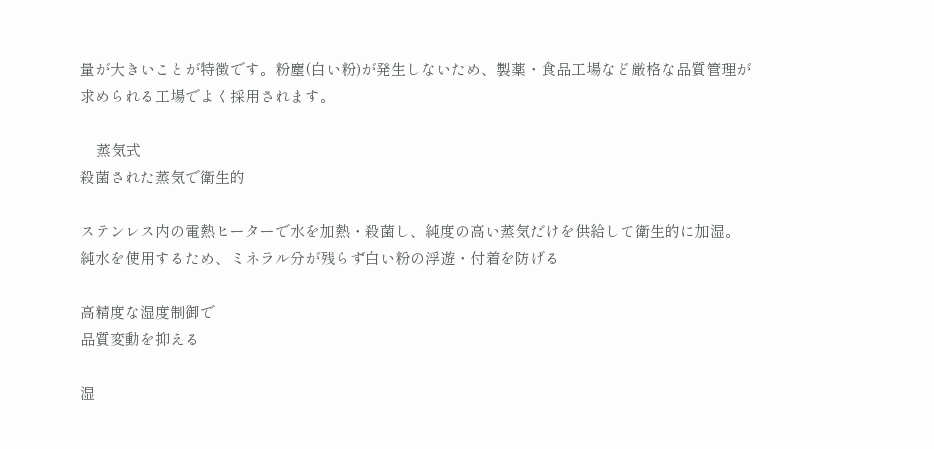量が大きいことが特徴です。粉塵(白い粉)が発生しないため、製薬・食品工場など厳格な品質管理が求められる工場でよく採用されます。

    蒸気式
殺菌された蒸気で衛生的

ステンレス内の電熱ヒーターで水を加熱・殺菌し、純度の高い蒸気だけを供給して衛生的に加湿。純水を使用するため、ミネラル分が残らず白い粉の浮遊・付着を防げる

高精度な湿度制御で
品質変動を抑える

湿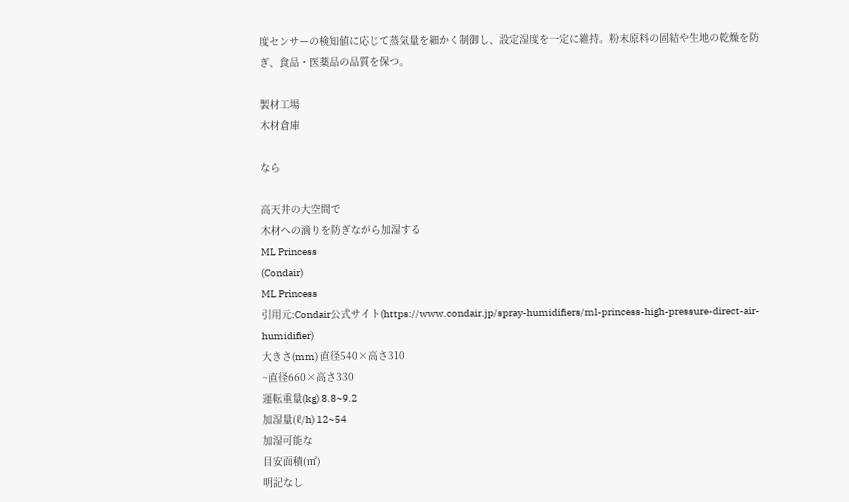度センサーの検知値に応じて蒸気量を細かく制御し、設定湿度を一定に維持。粉末原料の固結や生地の乾燥を防ぎ、食品・医薬品の品質を保つ。

製材工場
木材倉庫

なら

高天井の大空間で
木材への滴りを防ぎながら加湿する
ML Princess
(Condair)
ML Princess
引用元:Condair公式サイト(https://www.condair.jp/spray-humidifiers/ml-princess-high-pressure-direct-air-humidifier)
大きさ(mm) 直径540×高さ310
~直径660×高さ330
運転重量(kg) 8.8~9.2
加湿量(ℓ/h) 12~54
加湿可能な
目安面積(㎡)
明記なし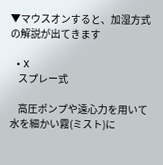▼マウスオンすると、加湿方式の解説が出てきます

  • X
    スプレー式

    高圧ポンプや遠心力を用いて水を細かい霧(ミスト)に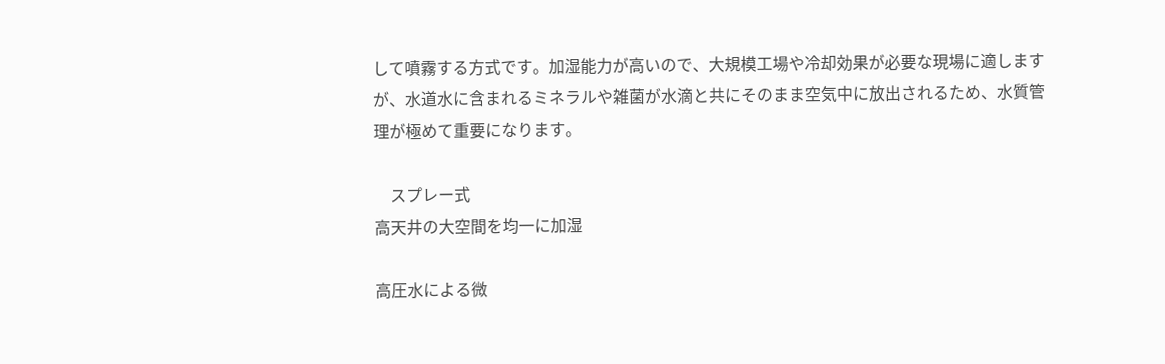して噴霧する方式です。加湿能力が高いので、大規模工場や冷却効果が必要な現場に適しますが、水道水に含まれるミネラルや雑菌が水滴と共にそのまま空気中に放出されるため、水質管理が極めて重要になります。

    スプレー式
高天井の大空間を均一に加湿

高圧水による微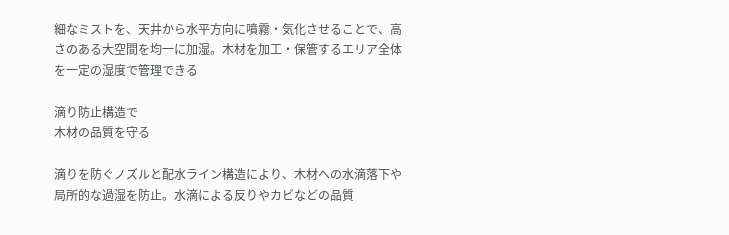細なミストを、天井から水平方向に噴霧・気化させることで、高さのある大空間を均一に加湿。木材を加工・保管するエリア全体を一定の湿度で管理できる

滴り防止構造で
木材の品質を守る

滴りを防ぐノズルと配水ライン構造により、木材への水滴落下や局所的な過湿を防止。水滴による反りやカビなどの品質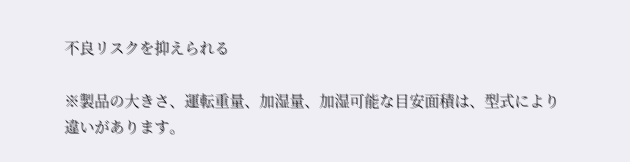不良リスクを抑えられる

※製品の大きさ、運転重量、加湿量、加湿可能な目安面積は、型式により違いがあります。